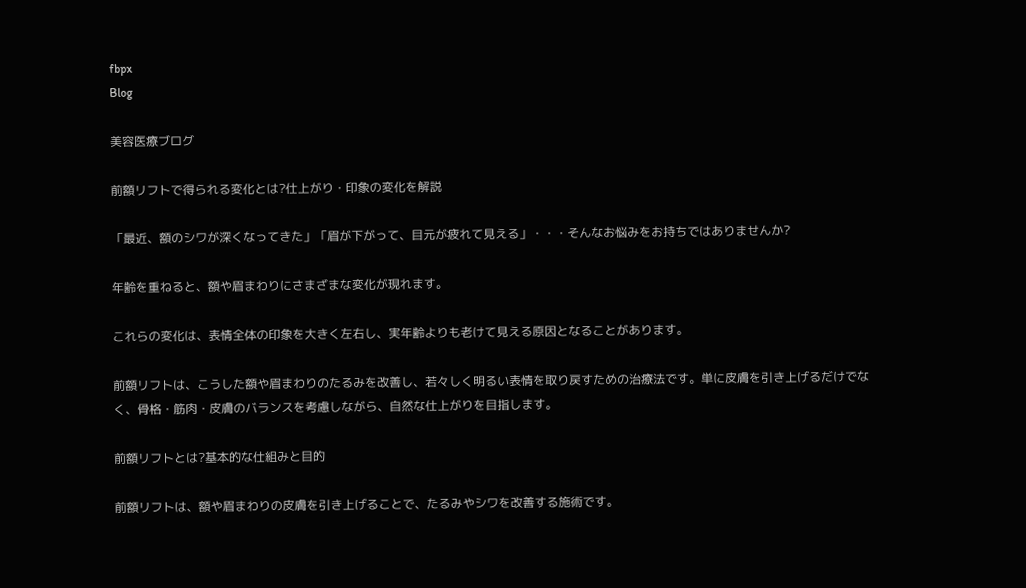fbpx
Blog

美容医療ブログ

前額リフトで得られる変化とは?仕上がり・印象の変化を解説

「最近、額のシワが深くなってきた」「眉が下がって、目元が疲れて見える」・・・そんなお悩みをお持ちではありませんか?

年齢を重ねると、額や眉まわりにさまざまな変化が現れます。

これらの変化は、表情全体の印象を大きく左右し、実年齢よりも老けて見える原因となることがあります。

前額リフトは、こうした額や眉まわりのたるみを改善し、若々しく明るい表情を取り戻すための治療法です。単に皮膚を引き上げるだけでなく、骨格・筋肉・皮膚のバランスを考慮しながら、自然な仕上がりを目指します。

前額リフトとは?基本的な仕組みと目的

前額リフトは、額や眉まわりの皮膚を引き上げることで、たるみやシワを改善する施術です。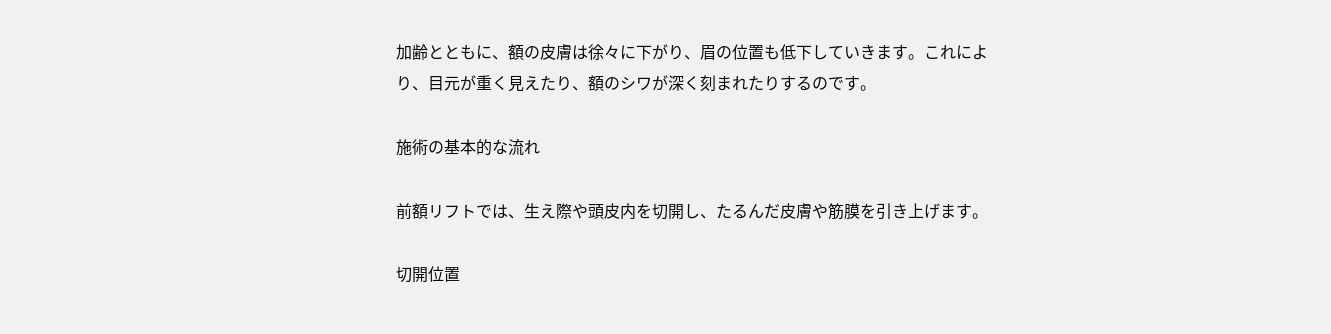加齢とともに、額の皮膚は徐々に下がり、眉の位置も低下していきます。これにより、目元が重く見えたり、額のシワが深く刻まれたりするのです。

施術の基本的な流れ

前額リフトでは、生え際や頭皮内を切開し、たるんだ皮膚や筋膜を引き上げます。

切開位置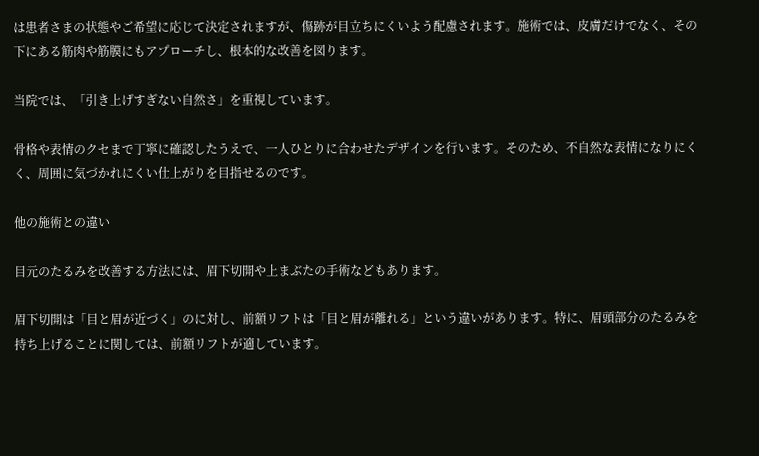は患者さまの状態やご希望に応じて決定されますが、傷跡が目立ちにくいよう配慮されます。施術では、皮膚だけでなく、その下にある筋肉や筋膜にもアプローチし、根本的な改善を図ります。

当院では、「引き上げすぎない自然さ」を重視しています。

骨格や表情のクセまで丁寧に確認したうえで、一人ひとりに合わせたデザインを行います。そのため、不自然な表情になりにくく、周囲に気づかれにくい仕上がりを目指せるのです。

他の施術との違い

目元のたるみを改善する方法には、眉下切開や上まぶたの手術などもあります。

眉下切開は「目と眉が近づく」のに対し、前額リフトは「目と眉が離れる」という違いがあります。特に、眉頭部分のたるみを持ち上げることに関しては、前額リフトが適しています。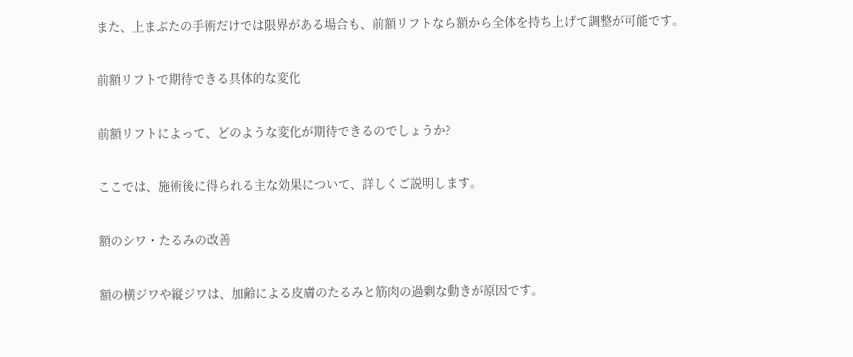また、上まぶたの手術だけでは限界がある場合も、前額リフトなら額から全体を持ち上げて調整が可能です。

前額リフトで期待できる具体的な変化

前額リフトによって、どのような変化が期待できるのでしょうか?

ここでは、施術後に得られる主な効果について、詳しくご説明します。

額のシワ・たるみの改善

額の横ジワや縦ジワは、加齢による皮膚のたるみと筋肉の過剰な動きが原因です。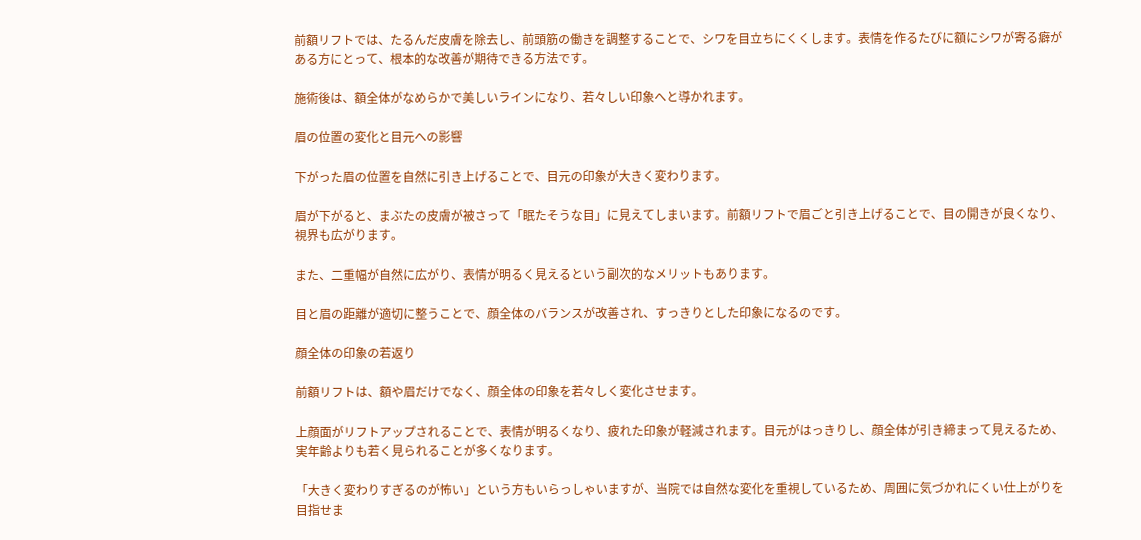前額リフトでは、たるんだ皮膚を除去し、前頭筋の働きを調整することで、シワを目立ちにくくします。表情を作るたびに額にシワが寄る癖がある方にとって、根本的な改善が期待できる方法です。

施術後は、額全体がなめらかで美しいラインになり、若々しい印象へと導かれます。

眉の位置の変化と目元への影響

下がった眉の位置を自然に引き上げることで、目元の印象が大きく変わります。

眉が下がると、まぶたの皮膚が被さって「眠たそうな目」に見えてしまいます。前額リフトで眉ごと引き上げることで、目の開きが良くなり、視界も広がります。

また、二重幅が自然に広がり、表情が明るく見えるという副次的なメリットもあります。

目と眉の距離が適切に整うことで、顔全体のバランスが改善され、すっきりとした印象になるのです。

顔全体の印象の若返り

前額リフトは、額や眉だけでなく、顔全体の印象を若々しく変化させます。

上顔面がリフトアップされることで、表情が明るくなり、疲れた印象が軽減されます。目元がはっきりし、顔全体が引き締まって見えるため、実年齢よりも若く見られることが多くなります。

「大きく変わりすぎるのが怖い」という方もいらっしゃいますが、当院では自然な変化を重視しているため、周囲に気づかれにくい仕上がりを目指せま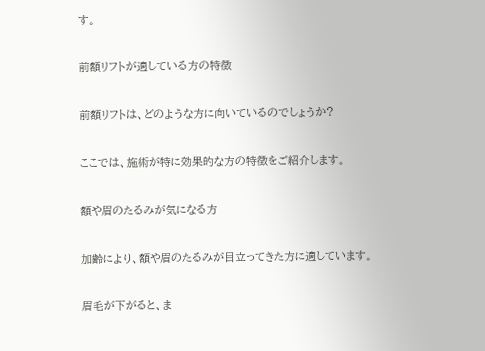す。

前額リフトが適している方の特徴

前額リフトは、どのような方に向いているのでしょうか?

ここでは、施術が特に効果的な方の特徴をご紹介します。

額や眉のたるみが気になる方

加齢により、額や眉のたるみが目立ってきた方に適しています。

眉毛が下がると、ま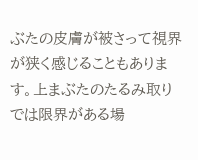ぶたの皮膚が被さって視界が狭く感じることもあります。上まぶたのたるみ取りでは限界がある場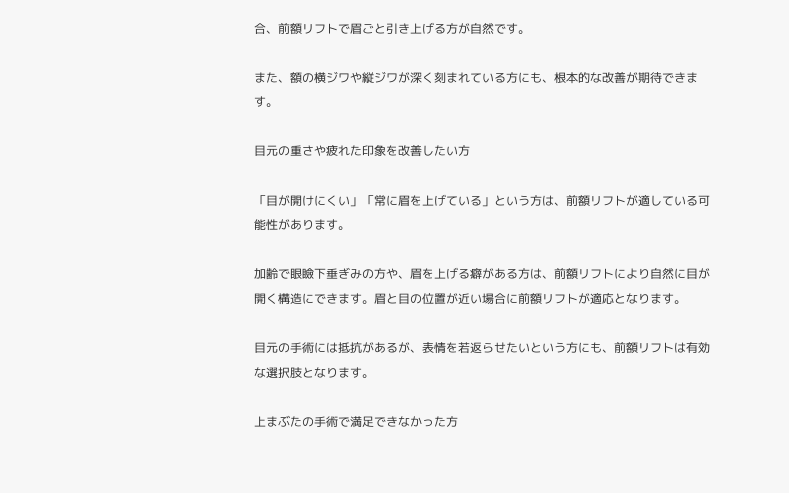合、前額リフトで眉ごと引き上げる方が自然です。

また、額の横ジワや縦ジワが深く刻まれている方にも、根本的な改善が期待できます。

目元の重さや疲れた印象を改善したい方

「目が開けにくい」「常に眉を上げている」という方は、前額リフトが適している可能性があります。

加齢で眼瞼下垂ぎみの方や、眉を上げる癖がある方は、前額リフトにより自然に目が開く構造にできます。眉と目の位置が近い場合に前額リフトが適応となります。

目元の手術には抵抗があるが、表情を若返らせたいという方にも、前額リフトは有効な選択肢となります。

上まぶたの手術で満足できなかった方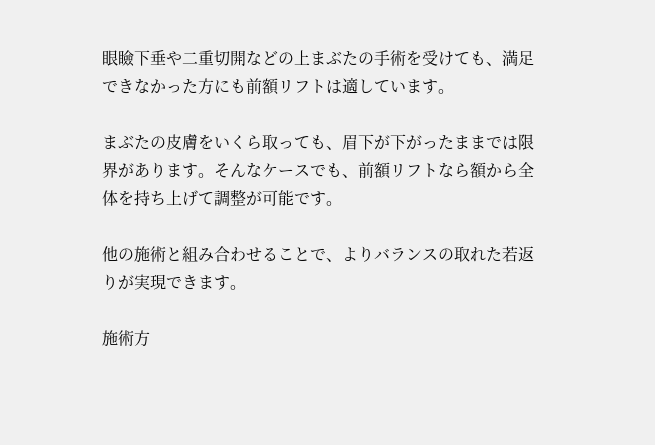眼瞼下垂や二重切開などの上まぶたの手術を受けても、満足できなかった方にも前額リフトは適しています。

まぶたの皮膚をいくら取っても、眉下が下がったままでは限界があります。そんなケースでも、前額リフトなら額から全体を持ち上げて調整が可能です。

他の施術と組み合わせることで、よりバランスの取れた若返りが実現できます。

施術方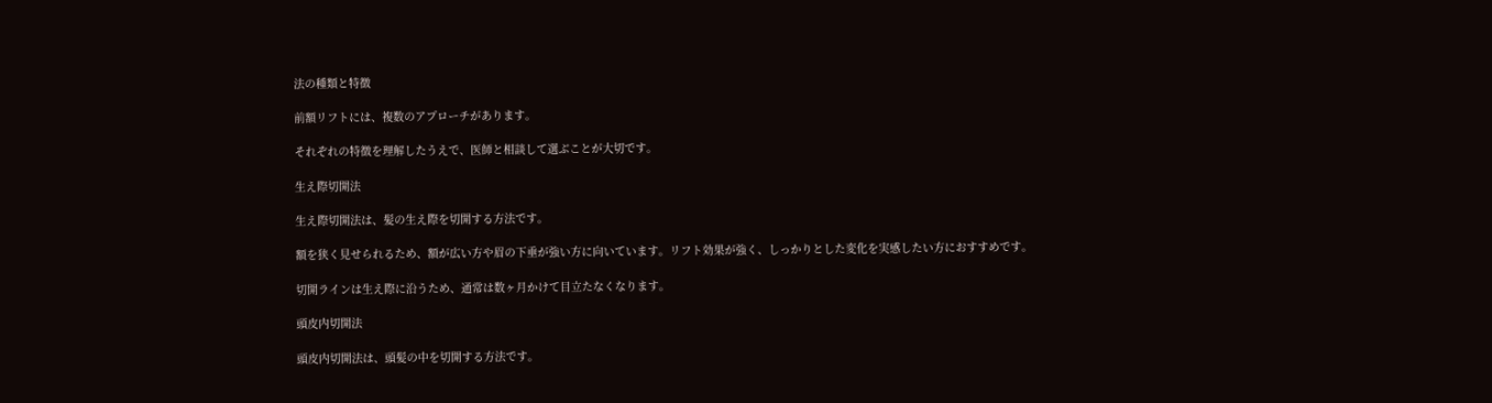法の種類と特徴

前額リフトには、複数のアプローチがあります。

それぞれの特徴を理解したうえで、医師と相談して選ぶことが大切です。

生え際切開法

生え際切開法は、髪の生え際を切開する方法です。

額を狭く見せられるため、額が広い方や眉の下垂が強い方に向いています。リフト効果が強く、しっかりとした変化を実感したい方におすすめです。

切開ラインは生え際に沿うため、通常は数ヶ月かけて目立たなくなります。

頭皮内切開法

頭皮内切開法は、頭髪の中を切開する方法です。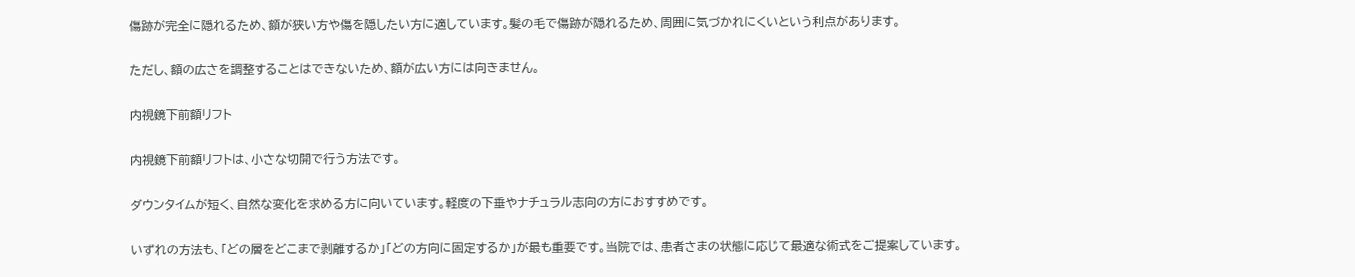傷跡が完全に隠れるため、額が狭い方や傷を隠したい方に適しています。髪の毛で傷跡が隠れるため、周囲に気づかれにくいという利点があります。

ただし、額の広さを調整することはできないため、額が広い方には向きません。

内視鏡下前額リフト

内視鏡下前額リフトは、小さな切開で行う方法です。

ダウンタイムが短く、自然な変化を求める方に向いています。軽度の下垂やナチュラル志向の方におすすめです。

いずれの方法も、「どの層をどこまで剥離するか」「どの方向に固定するか」が最も重要です。当院では、患者さまの状態に応じて最適な術式をご提案しています。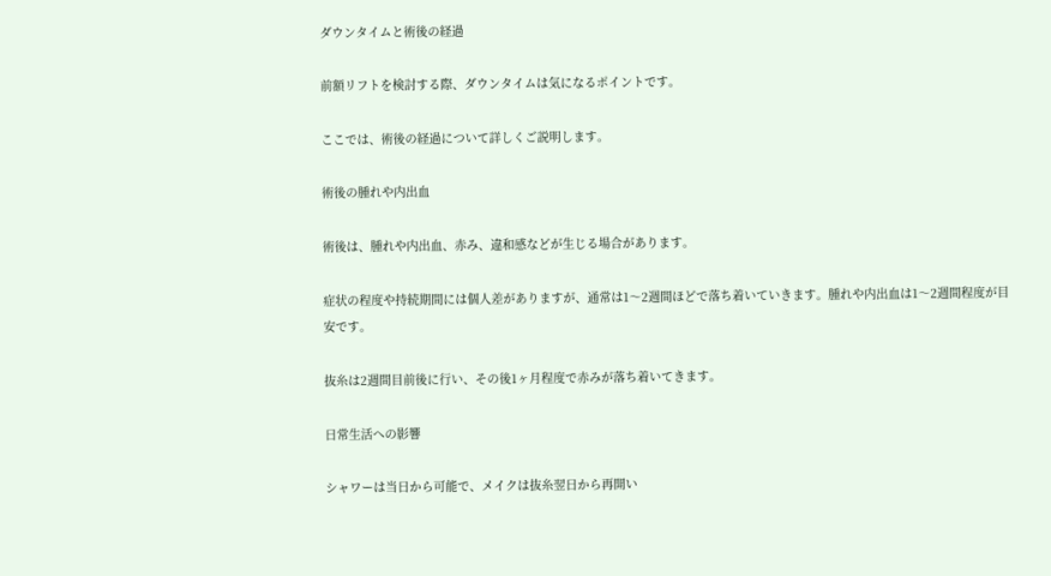ダウンタイムと術後の経過

前額リフトを検討する際、ダウンタイムは気になるポイントです。

ここでは、術後の経過について詳しくご説明します。

術後の腫れや内出血

術後は、腫れや内出血、赤み、違和感などが生じる場合があります。

症状の程度や持続期間には個人差がありますが、通常は1〜2週間ほどで落ち着いていきます。腫れや内出血は1〜2週間程度が目安です。

抜糸は2週間目前後に行い、その後1ヶ月程度で赤みが落ち着いてきます。

日常生活への影響

シャワーは当日から可能で、メイクは抜糸翌日から再開い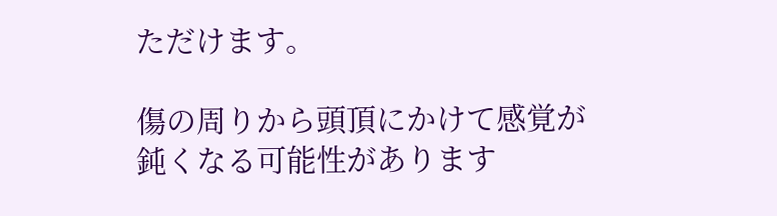ただけます。

傷の周りから頭頂にかけて感覚が鈍くなる可能性があります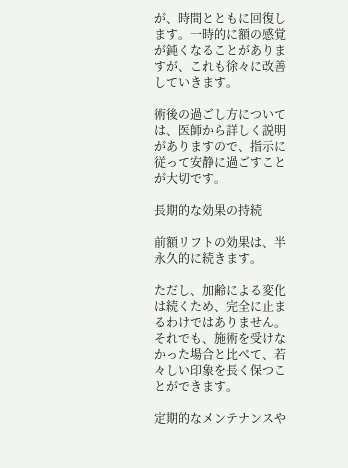が、時間とともに回復します。一時的に額の感覚が鈍くなることがありますが、これも徐々に改善していきます。

術後の過ごし方については、医師から詳しく説明がありますので、指示に従って安静に過ごすことが大切です。

長期的な効果の持続

前額リフトの効果は、半永久的に続きます。

ただし、加齢による変化は続くため、完全に止まるわけではありません。それでも、施術を受けなかった場合と比べて、若々しい印象を長く保つことができます。

定期的なメンテナンスや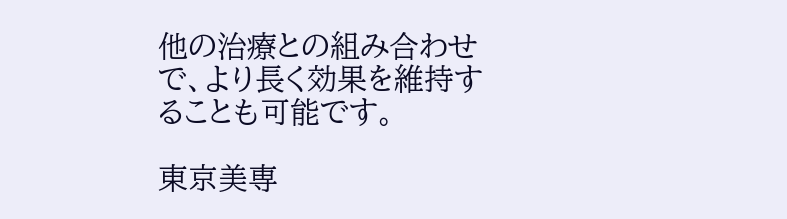他の治療との組み合わせで、より長く効果を維持することも可能です。

東京美専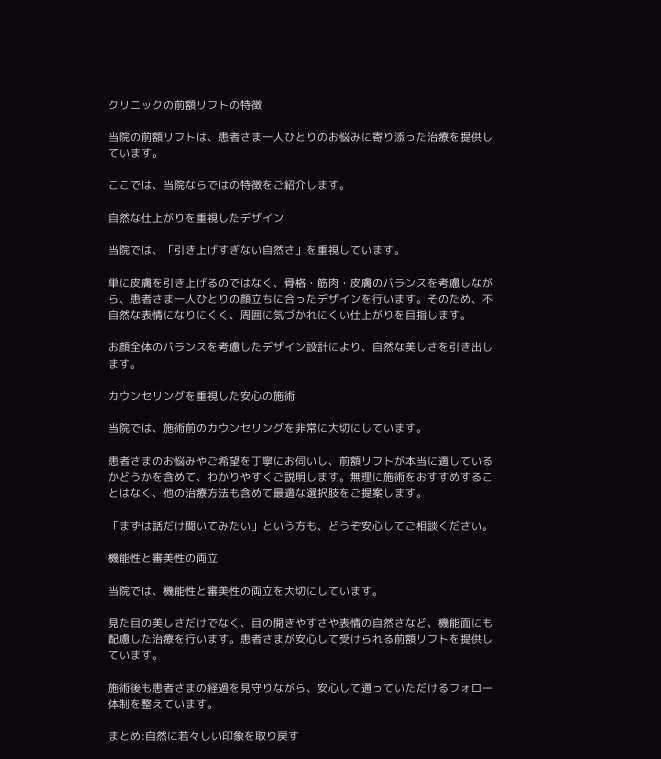クリニックの前額リフトの特徴

当院の前額リフトは、患者さま一人ひとりのお悩みに寄り添った治療を提供しています。

ここでは、当院ならではの特徴をご紹介します。

自然な仕上がりを重視したデザイン

当院では、「引き上げすぎない自然さ」を重視しています。

単に皮膚を引き上げるのではなく、骨格・筋肉・皮膚のバランスを考慮しながら、患者さま一人ひとりの顔立ちに合ったデザインを行います。そのため、不自然な表情になりにくく、周囲に気づかれにくい仕上がりを目指します。

お顔全体のバランスを考慮したデザイン設計により、自然な美しさを引き出します。

カウンセリングを重視した安心の施術

当院では、施術前のカウンセリングを非常に大切にしています。

患者さまのお悩みやご希望を丁寧にお伺いし、前額リフトが本当に適しているかどうかを含めて、わかりやすくご説明します。無理に施術をおすすめすることはなく、他の治療方法も含めて最適な選択肢をご提案します。

「まずは話だけ聞いてみたい」という方も、どうぞ安心してご相談ください。

機能性と審美性の両立

当院では、機能性と審美性の両立を大切にしています。

見た目の美しさだけでなく、目の開きやすさや表情の自然さなど、機能面にも配慮した治療を行います。患者さまが安心して受けられる前額リフトを提供しています。

施術後も患者さまの経過を見守りながら、安心して通っていただけるフォロー体制を整えています。

まとめ:自然に若々しい印象を取り戻す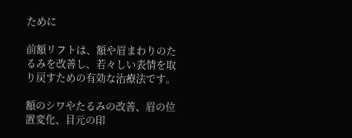ために

前額リフトは、額や眉まわりのたるみを改善し、若々しい表情を取り戻すための有効な治療法です。

額のシワやたるみの改善、眉の位置変化、目元の印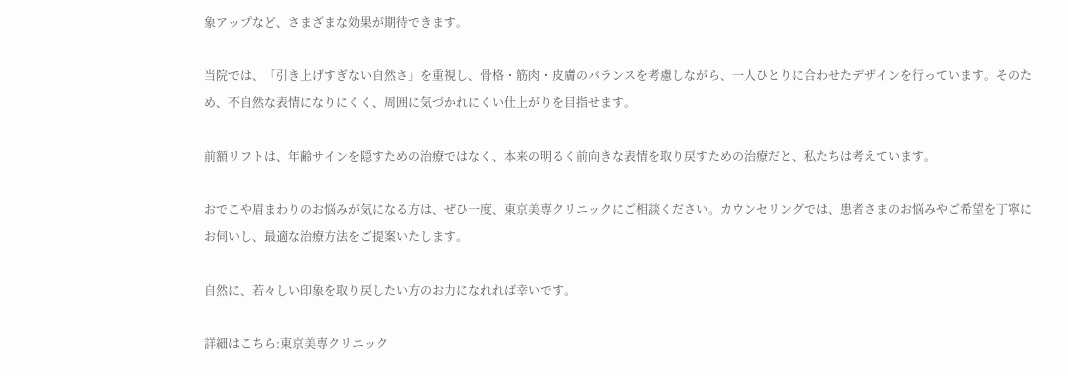象アップなど、さまざまな効果が期待できます。

当院では、「引き上げすぎない自然さ」を重視し、骨格・筋肉・皮膚のバランスを考慮しながら、一人ひとりに合わせたデザインを行っています。そのため、不自然な表情になりにくく、周囲に気づかれにくい仕上がりを目指せます。

前額リフトは、年齢サインを隠すための治療ではなく、本来の明るく前向きな表情を取り戻すための治療だと、私たちは考えています。

おでこや眉まわりのお悩みが気になる方は、ぜひ一度、東京美専クリニックにご相談ください。カウンセリングでは、患者さまのお悩みやご希望を丁寧にお伺いし、最適な治療方法をご提案いたします。

自然に、若々しい印象を取り戻したい方のお力になれれば幸いです。

詳細はこちら:東京美専クリニック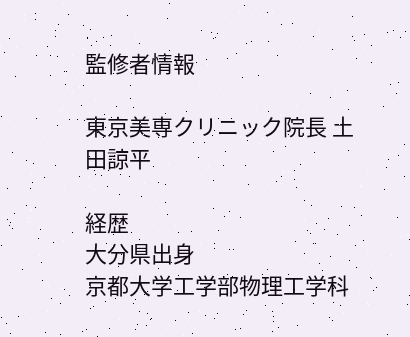監修者情報

東京美専クリニック院長 土田諒平

経歴
大分県出身
京都大学工学部物理工学科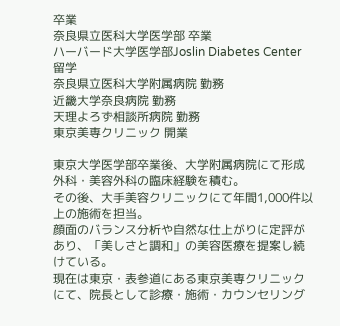卒業
奈良県立医科大学医学部 卒業
ハーバード大学医学部Joslin Diabetes Center 留学
奈良県立医科大学附属病院 勤務
近畿大学奈良病院 勤務
天理よろず相談所病院 勤務
東京美専クリニック 開業

東京大学医学部卒業後、大学附属病院にて形成外科・美容外科の臨床経験を積む。
その後、大手美容クリニックにて年間1,000件以上の施術を担当。
顔面のバランス分析や自然な仕上がりに定評があり、「美しさと調和」の美容医療を提案し続けている。
現在は東京・表参道にある東京美専クリニックにて、院長として診療・施術・カウンセリング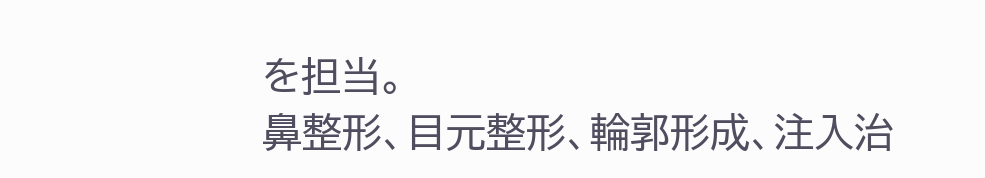を担当。
鼻整形、目元整形、輪郭形成、注入治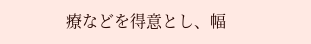療などを得意とし、幅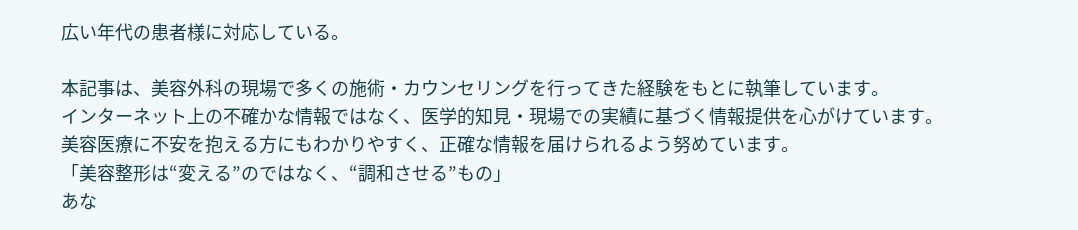広い年代の患者様に対応している。

本記事は、美容外科の現場で多くの施術・カウンセリングを行ってきた経験をもとに執筆しています。
インターネット上の不確かな情報ではなく、医学的知見・現場での実績に基づく情報提供を心がけています。
美容医療に不安を抱える方にもわかりやすく、正確な情報を届けられるよう努めています。
「美容整形は“変える”のではなく、“調和させる”もの」
あな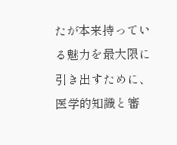たが本来持っている魅力を最大限に引き出すために、医学的知識と審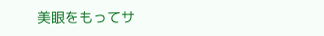美眼をもってサ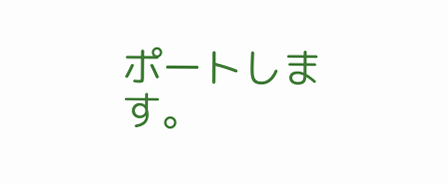ポートします。